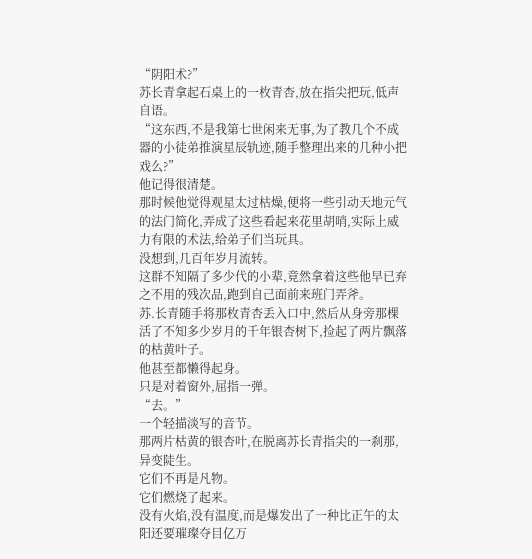“阴阳术?”
苏长青拿起石桌上的一枚青杏,放在指尖把玩,低声自语。
“这东西,不是我第七世闲来无事,为了教几个不成器的小徒弟推演星辰轨迹,随手整理出来的几种小把戏么?”
他记得很清楚。
那时候他觉得观星太过枯燥,便将一些引动天地元气的法门简化,弄成了这些看起来花里胡哨,实际上威力有限的术法,给弟子们当玩具。
没想到,几百年岁月流转。
这群不知隔了多少代的小辈,竟然拿着这些他早已弃之不用的残次品,跑到自己面前来班门弄斧。
苏.长青随手将那枚青杏丢入口中,然后从身旁那棵活了不知多少岁月的千年银杏树下,捡起了两片飘落的枯黄叶子。
他甚至都懒得起身。
只是对着窗外,屈指一弹。
“去。”
一个轻描淡写的音节。
那两片枯黄的银杏叶,在脱离苏长青指尖的一刹那,异变陡生。
它们不再是凡物。
它们燃烧了起来。
没有火焰,没有温度,而是爆发出了一种比正午的太阳还要璀璨夺目亿万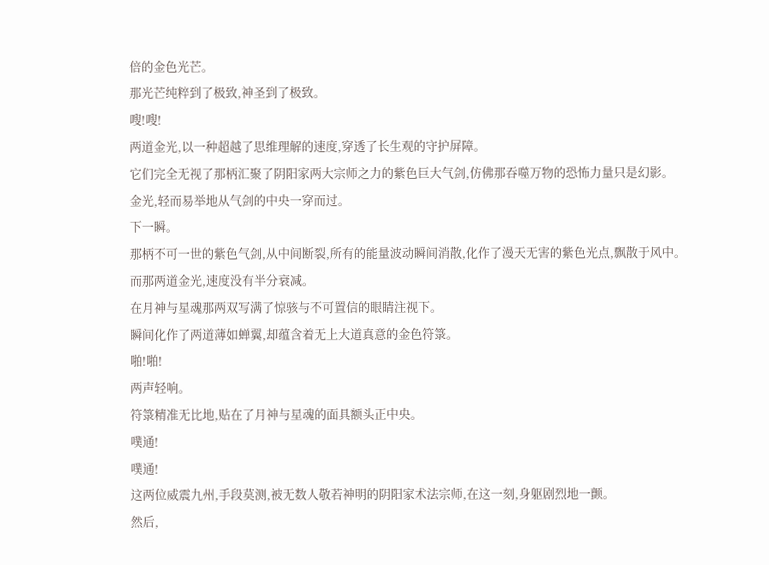倍的金色光芒。
那光芒纯粹到了极致,神圣到了极致。
嗖!嗖!
两道金光,以一种超越了思维理解的速度,穿透了长生观的守护屏障。
它们完全无视了那柄汇聚了阴阳家两大宗师之力的紫色巨大气剑,仿佛那吞噬万物的恐怖力量只是幻影。
金光,轻而易举地从气剑的中央一穿而过。
下一瞬。
那柄不可一世的紫色气剑,从中间断裂,所有的能量波动瞬间消散,化作了漫天无害的紫色光点,飘散于风中。
而那两道金光,速度没有半分衰减。
在月神与星魂那两双写满了惊骇与不可置信的眼睛注视下。
瞬间化作了两道薄如蝉翼,却蕴含着无上大道真意的金色符箓。
啪!啪!
两声轻响。
符箓精准无比地,贴在了月神与星魂的面具额头正中央。
噗通!
噗通!
这两位威震九州,手段莫测,被无数人敬若神明的阴阳家术法宗师,在这一刻,身躯剧烈地一颤。
然后,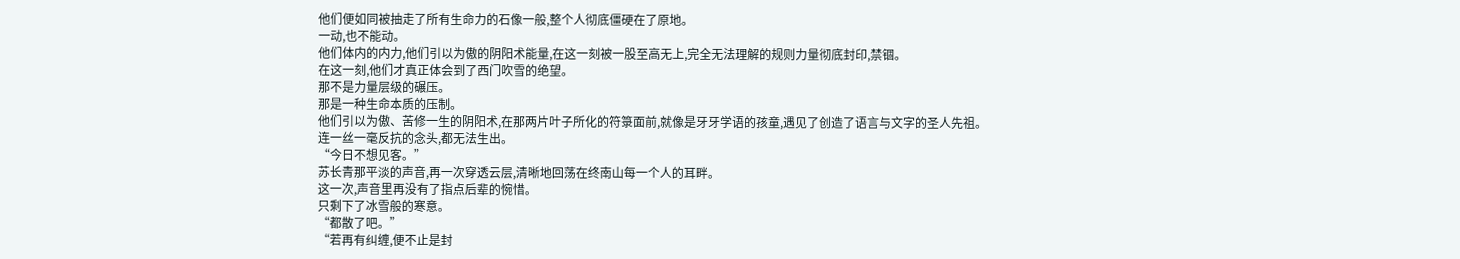他们便如同被抽走了所有生命力的石像一般,整个人彻底僵硬在了原地。
一动,也不能动。
他们体内的内力,他们引以为傲的阴阳术能量,在这一刻被一股至高无上,完全无法理解的规则力量彻底封印,禁锢。
在这一刻,他们才真正体会到了西门吹雪的绝望。
那不是力量层级的碾压。
那是一种生命本质的压制。
他们引以为傲、苦修一生的阴阳术,在那两片叶子所化的符箓面前,就像是牙牙学语的孩童,遇见了创造了语言与文字的圣人先祖。
连一丝一毫反抗的念头,都无法生出。
“今日不想见客。”
苏长青那平淡的声音,再一次穿透云层,清晰地回荡在终南山每一个人的耳畔。
这一次,声音里再没有了指点后辈的惋惜。
只剩下了冰雪般的寒意。
“都散了吧。”
“若再有纠缠,便不止是封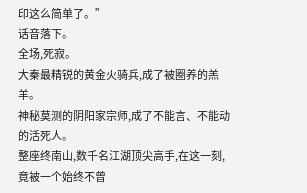印这么简单了。”
话音落下。
全场,死寂。
大秦最精锐的黄金火骑兵,成了被圈养的羔羊。
神秘莫测的阴阳家宗师,成了不能言、不能动的活死人。
整座终南山,数千名江湖顶尖高手,在这一刻,竟被一个始终不曾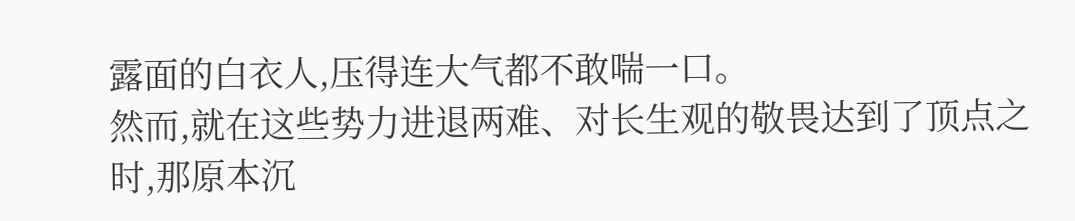露面的白衣人,压得连大气都不敢喘一口。
然而,就在这些势力进退两难、对长生观的敬畏达到了顶点之时,那原本沉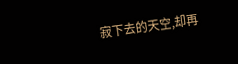寂下去的天空,却再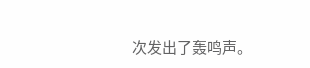次发出了轰鸣声。